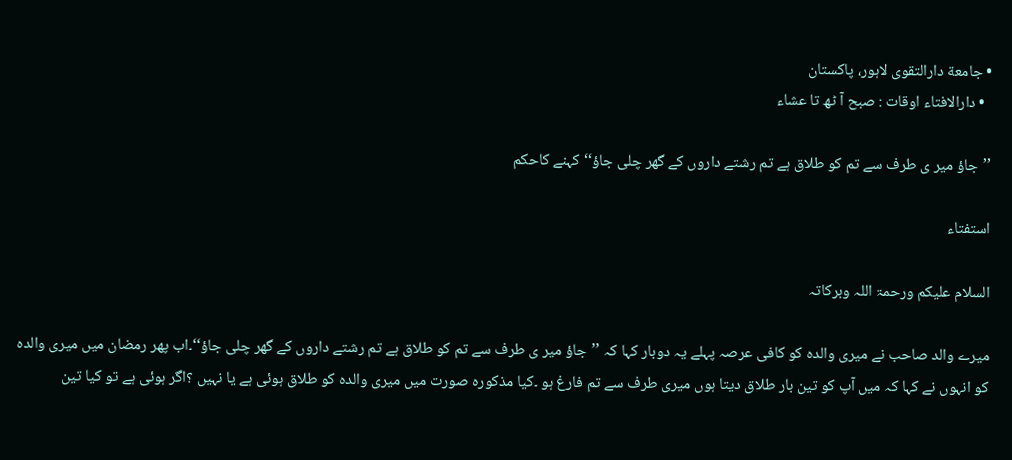• جامعة دارالتقوی لاہور، پاکستان
  • دارالافتاء اوقات : صبح آ ٹھ تا عشاء

’’جاؤ میر ی طرف سے تم کو طلاق ہے تم رشتے داروں کے گھر چلی جاؤ‘‘کہنے کاحکم

استفتاء

السلام علیکم ورحمۃ اللہ وبرکاتہ

میرے والد صاحب نے میری والدہ کو کافی عرصہ پہلے یہ دوبار کہا کہ ’’جاؤ میر ی طرف سے تم کو طلاق ہے تم رشتے داروں کے گھر چلی جاؤ‘‘۔اب پھر رمضان میں میری والدہ کو انہوں نے کہا کہ میں آپ کو تین بار طلاق دیتا ہوں میری طرف سے تم فارغ ہو ۔کیا مذکورہ صورت میں میری والدہ کو طلاق ہوئی ہے یا نہیں ؟اگر ہوئی ہے تو کیا تین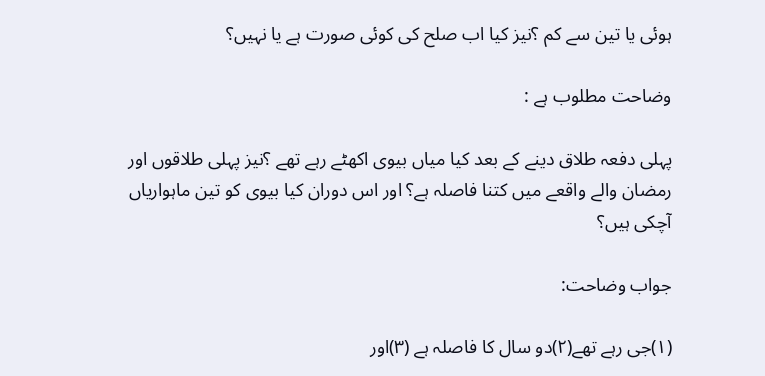ہوئی یا تین سے کم ؟نیز کیا اب صلح کی کوئی صورت ہے یا نہیں؟

وضاحت مطلوب ہے :

پہلی دفعہ طلاق دینے کے بعد کیا میاں بیوی اکھٹے رہے تھے ؟نیز پہلی طلاقوں اور رمضان والے واقعے میں کتنا فاصلہ ہے؟ اور اس دوران کیا بیوی کو تین ماہواریاں آچکی ہیں؟

جواب وضاحت:

(۱)جی رہے تھے(۲)دو سال کا فاصلہ ہے (۳)اور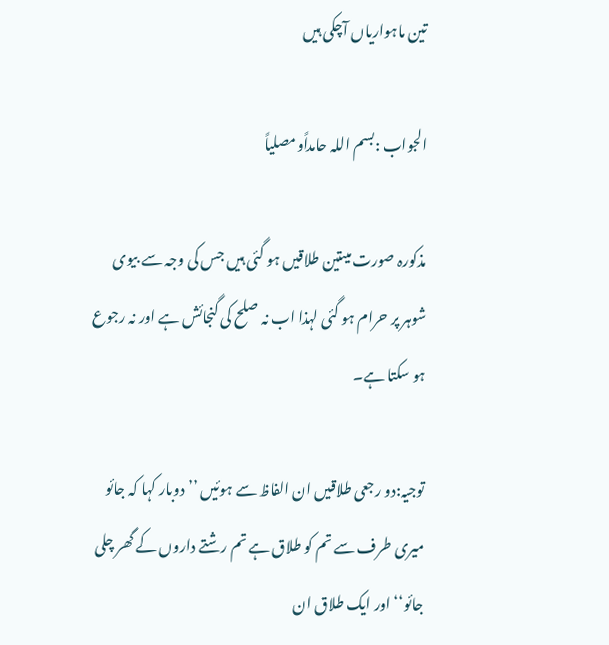تین ماہواریاں آچکی ہیں

الجواب :بسم اللہ حامداًومصلیاً

مذکورہ صورت میںتین طلاقیں ہو گئی ہیں جس کی وجہ سے بیوی شوہر پر حرام ہو گئی لہذا اب نہ صلح کی گنجائش ہے اور نہ رجوع ہو سکتا ہے۔

توجیہ:دو رجعی طلاقیں ان الفاظ سے ہوئیں ’’دوبار کہا کہ جائو میری طرف سے تم کو طلاق ہے تم رشتے داروں کے گھر چلی جائو‘‘ اور ایک طلاق ان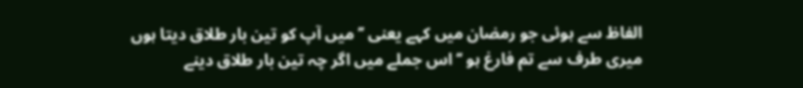الفاظ سے ہوئی جو رمضان میں کہے یعنی ’’میں آپ کو تین بار طلاق دیتا ہوں میری طرف سے تم فارغ ہو ‘‘ اس جملے میں اگر چہ تین بار طلاق دینے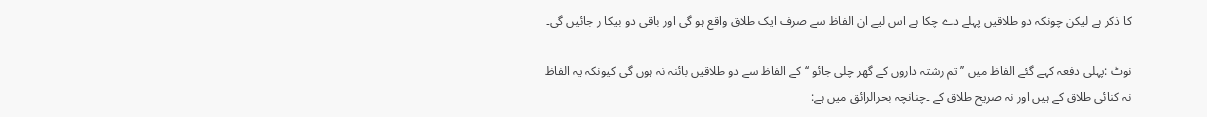کا ذکر ہے لیکن چونکہ دو طلاقیں پہلے دے چکا ہے اس لیے ان الفاظ سے صرف ایک طلاق واقع ہو گی اور باقی دو بیکا ر جائیں گی۔

نوٹ :پہلی دفعہ کہے گئے الفاظ میں ’’تم رشتہ داروں کے گھر چلی جائو ‘‘کے الفاظ سے دو طلاقیں بائنہ نہ ہوں گی کیونکہ یہ الفاظ نہ کنائی طلاق کے ہیں اور نہ صریح طلاق کے ۔چنانچہ بحرالرائق میں ہے: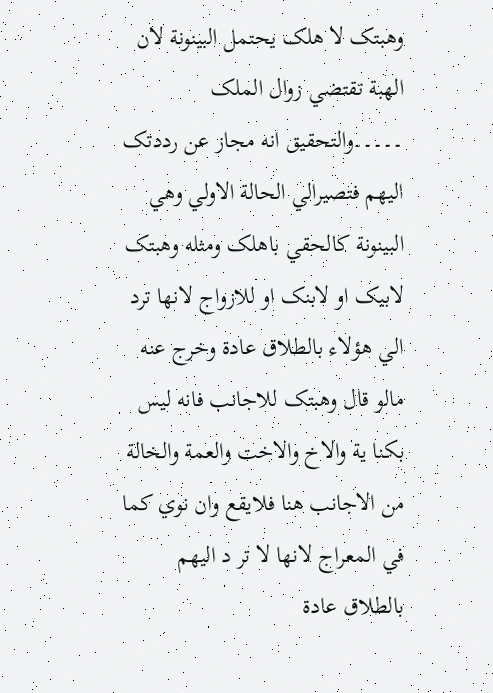وهبتک لا هلک يحتمل البينونة لان الهبة تقتضي زوال الملک ۔۔۔۔۔والتحقيق انه مجاز عن رددتک اليهم فتصيرالي الحالة الاولي وهي البينونة کالحقي باهلک ومثله وهبتک لابيک او لابنک او للازواج لانها ترد الي هؤلاء بالطلاق عادة وخرج عنه مالو قال وهبتک للاجانب فانه ليس بکنا ية والاخ والاخت والعمة والخالة من الاجانب هنا فلايقع وان نوي کما في المعراج لانها لا تر د اليهم بالطلاق عادة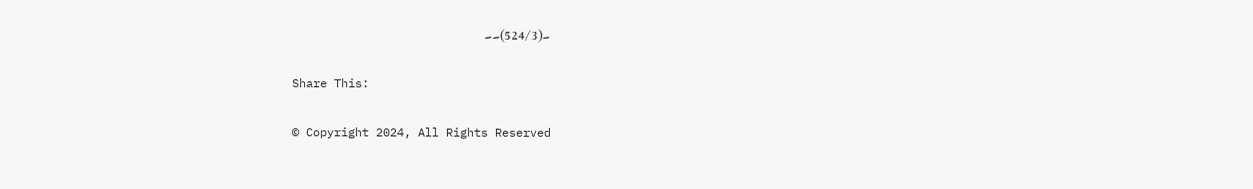۔(524/3)۔۔

Share This:

© Copyright 2024, All Rights Reserved